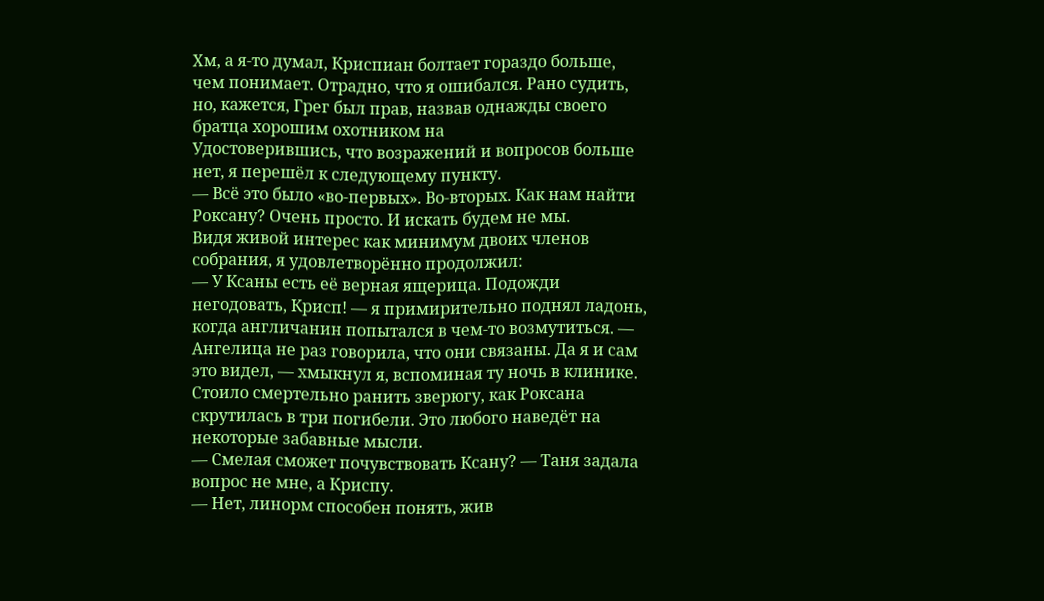Хм, а я-то думал, Криспиан болтает гораздо больше, чем понимает. Отрадно, что я ошибался. Рано судить, но, кажется, Грег был прав, назвав однажды своего братца хорошим охотником на
Удостоверившись, что возражений и вопросов больше нет, я перешёл к следующему пункту.
— Всё это было «во-первых». Во-вторых. Как нам найти Роксану? Очень просто. И искать будем не мы.
Видя живой интерес как минимум двоих членов собрания, я удовлетворённо продолжил:
— У Ксаны есть её верная ящерица. Подожди негодовать, Крисп! — я примирительно поднял ладонь, когда англичанин попытался в чем-то возмутиться. — Ангелица не раз говорила, что они связаны. Да я и сам это видел, — хмыкнул я, вспоминая ту ночь в клинике. Стоило смертельно ранить зверюгу, как Роксана скрутилась в три погибели. Это любого наведёт на некоторые забавные мысли.
— Смелая сможет почувствовать Ксану? — Таня задала вопрос не мне, а Криспу.
— Нет, линорм способен понять, жив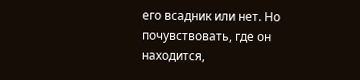его всадник или нет. Но почувствовать, где он находится,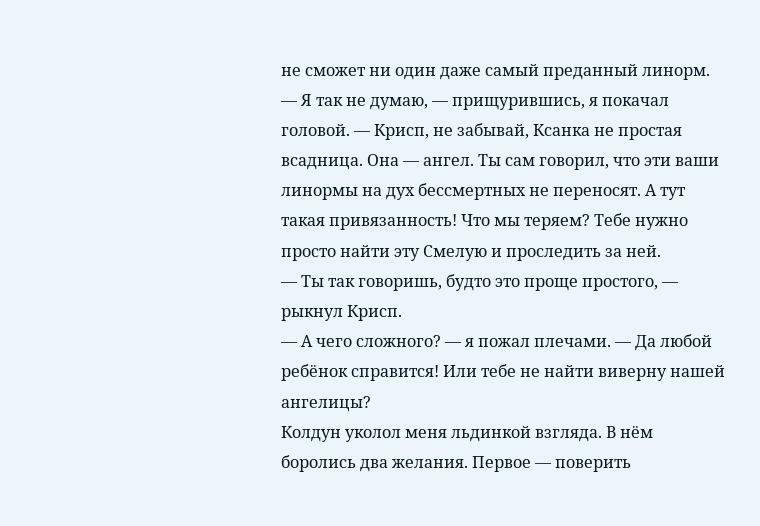не сможет ни один даже самый преданный линорм.
— Я так не думаю, — прищурившись, я покачал головой. — Крисп, не забывай, Ксанка не простая всадница. Она — ангел. Ты сам говорил, что эти ваши линормы на дух бессмертных не переносят. А тут такая привязанность! Что мы теряем? Тебе нужно просто найти эту Смелую и проследить за ней.
— Ты так говоришь, будто это проще простого, — рыкнул Крисп.
— А чего сложного? — я пожал плечами. — Да любой ребёнок справится! Или тебе не найти виверну нашей ангелицы?
Колдун уколол меня льдинкой взгляда. В нём боролись два желания. Первое — поверить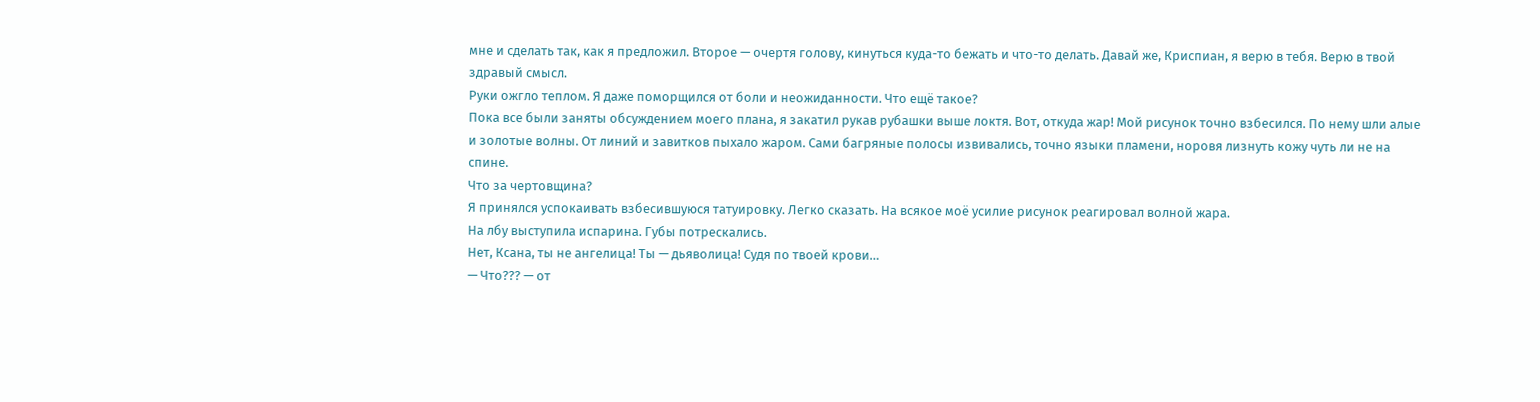мне и сделать так, как я предложил. Второе — очертя голову, кинуться куда-то бежать и что-то делать. Давай же, Криспиан, я верю в тебя. Верю в твой здравый смысл.
Руки ожгло теплом. Я даже поморщился от боли и неожиданности. Что ещё такое?
Пока все были заняты обсуждением моего плана, я закатил рукав рубашки выше локтя. Вот, откуда жар! Мой рисунок точно взбесился. По нему шли алые и золотые волны. От линий и завитков пыхало жаром. Сами багряные полосы извивались, точно языки пламени, норовя лизнуть кожу чуть ли не на спине.
Что за чертовщина?
Я принялся успокаивать взбесившуюся татуировку. Легко сказать. На всякое моё усилие рисунок реагировал волной жара.
На лбу выступила испарина. Губы потрескались.
Нет, Ксана, ты не ангелица! Ты — дьяволица! Судя по твоей крови…
— Что??? — от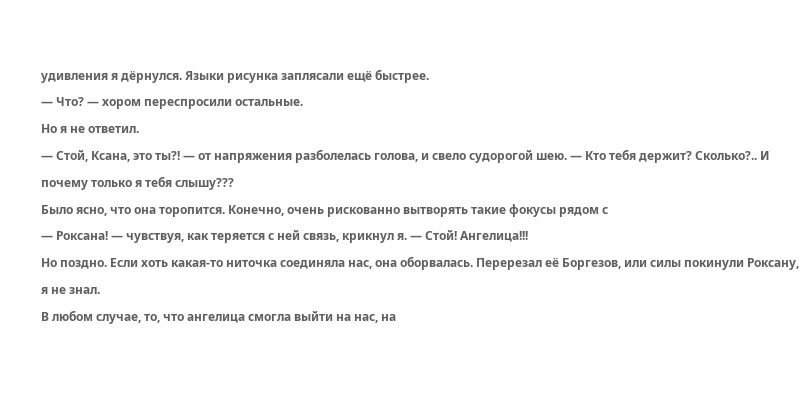удивления я дёрнулся. Языки рисунка заплясали ещё быстрее.
— Что? — хором переспросили остальные.
Но я не ответил.
— Стой, Ксана, это ты?! — от напряжения разболелась голова, и свело судорогой шею. — Кто тебя держит? Сколько?.. И почему только я тебя слышу???
Было ясно, что она торопится. Конечно, очень рискованно вытворять такие фокусы рядом с
— Роксана! — чувствуя, как теряется с ней связь, крикнул я. — Стой! Ангелица!!!
Но поздно. Если хоть какая-то ниточка соединяла нас, она оборвалась. Перерезал её Боргезов, или силы покинули Роксану, я не знал.
В любом случае, то, что ангелица смогла выйти на нас, на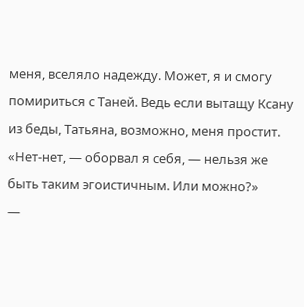меня, вселяло надежду. Может, я и смогу помириться с Таней. Ведь если вытащу Ксану из беды, Татьяна, возможно, меня простит.
«Нет-нет, — оборвал я себя, — нельзя же быть таким эгоистичным. Или можно?»
—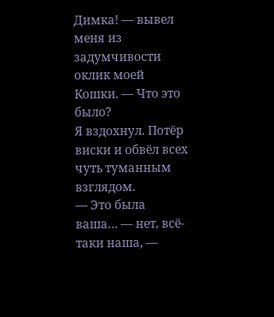Димка! — вывел меня из задумчивости оклик моей Кошки. — Что это было?
Я вздохнул. Потёр виски и обвёл всех чуть туманным взглядом.
— Это была ваша… — нет, всё-таки наша, —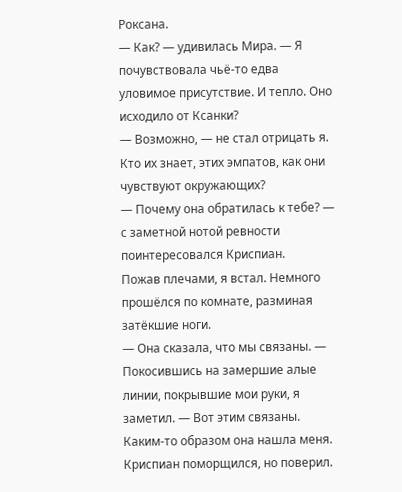Роксана.
— Как? — удивилась Мира. — Я почувствовала чьё-то едва уловимое присутствие. И тепло. Оно исходило от Ксанки?
— Возможно, — не стал отрицать я. Кто их знает, этих эмпатов, как они чувствуют окружающих?
— Почему она обратилась к тебе? — с заметной нотой ревности поинтересовался Криспиан.
Пожав плечами, я встал. Немного прошёлся по комнате, разминая затёкшие ноги.
— Она сказала, что мы связаны. — Покосившись на замершие алые линии, покрывшие мои руки, я заметил. — Вот этим связаны. Каким-то образом она нашла меня.
Криспиан поморщился, но поверил.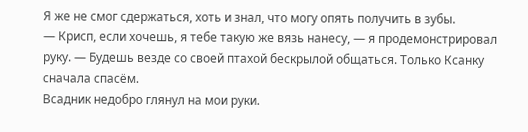Я же не смог сдержаться, хоть и знал, что могу опять получить в зубы.
— Крисп, если хочешь, я тебе такую же вязь нанесу, — я продемонстрировал руку. — Будешь везде со своей птахой бескрылой общаться. Только Ксанку сначала спасём.
Всадник недобро глянул на мои руки.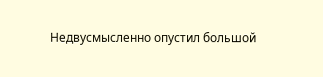Недвусмысленно опустил большой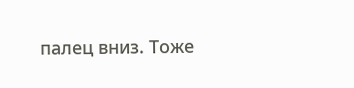палец вниз. Тоже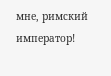мне, римский император!